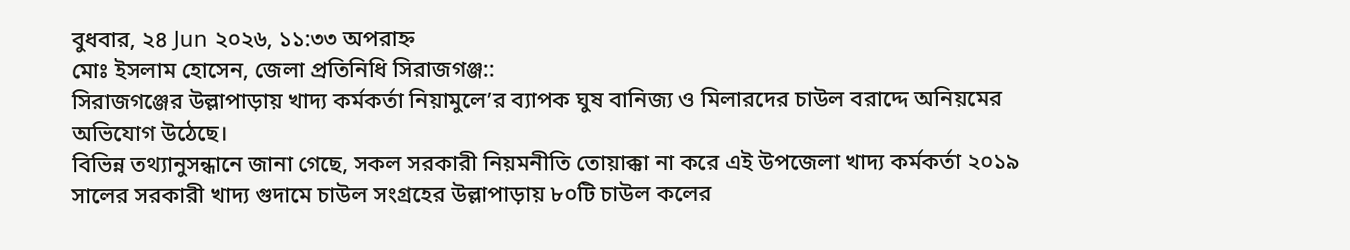বুধবার, ২৪ Jun ২০২৬, ১১:৩৩ অপরাহ্ন
মোঃ ইসলাম হোসেন, জেলা প্রতিনিধি সিরাজগঞ্জ::
সিরাজগঞ্জের উল্লাপাড়ায় খাদ্য কর্মকর্তা নিয়ামুলে’র ব্যাপক ঘুষ বানিজ্য ও মিলারদের চাউল বরাদ্দে অনিয়মের অভিযোগ উঠেছে।
বিভিন্ন তথ্যানুসন্ধানে জানা গেছে, সকল সরকারী নিয়মনীতি তোয়াক্কা না করে এই উপজেলা খাদ্য কর্মকর্তা ২০১৯ সালের সরকারী খাদ্য গুদামে চাউল সংগ্রহের উল্লাপাড়ায় ৮০টি চাউল কলের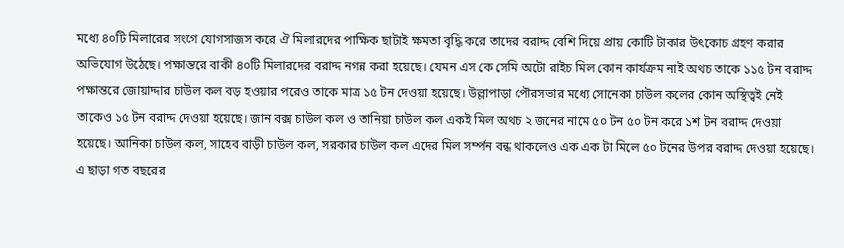মধ্যে ৪০টি মিলারের সংগে যোগসাজস করে ঐ মিলারদের পাক্ষিক ছাটাই ক্ষমতা বৃদ্ধি করে তাদের বরাদ্দ বেশি দিয়ে প্রায় কোটি টাকার উৎকোচ গ্রহণ করার অভিযোগ উঠেছে। পক্ষান্তরে বাকী ৪০টি মিলারদের বরাদ্দ নগন্ন করা হয়েছে। যেমন এস কে সেমি অটো রাইচ মিল কোন কার্যক্রম নাই অথচ তাকে ১১৫ টন বরাদ্দ পক্ষান্তরে জোয়াদ্দার চাউল কল বড় হওয়ার পরেও তাকে মাত্র ১৫ টন দেওয়া হয়েছে। উল্লাপাড়া পৌরসভার মধ্যে সোনেকা চাউল কলের কোন অস্থিত্বই নেই তাকেও ১৫ টন বরাদ্দ দেওয়া হয়েছে। জান বক্স চাউল কল ও তানিয়া চাউল কল একই মিল অথচ ২ জনের নামে ৫০ টন ৫০ টন করে ১শ টন বরাদ্দ দেওয়া হয়েছে। আনিকা চাউল কল, সাহেব বাড়ী চাউল কল, সরকার চাউল কল এদের মিল সর্ম্পন বন্ধ থাকলেও এক এক টা মিলে ৫০ টনের উপর বরাদ্দ দেওয়া হয়েছে।
এ ছাড়া গত বছরের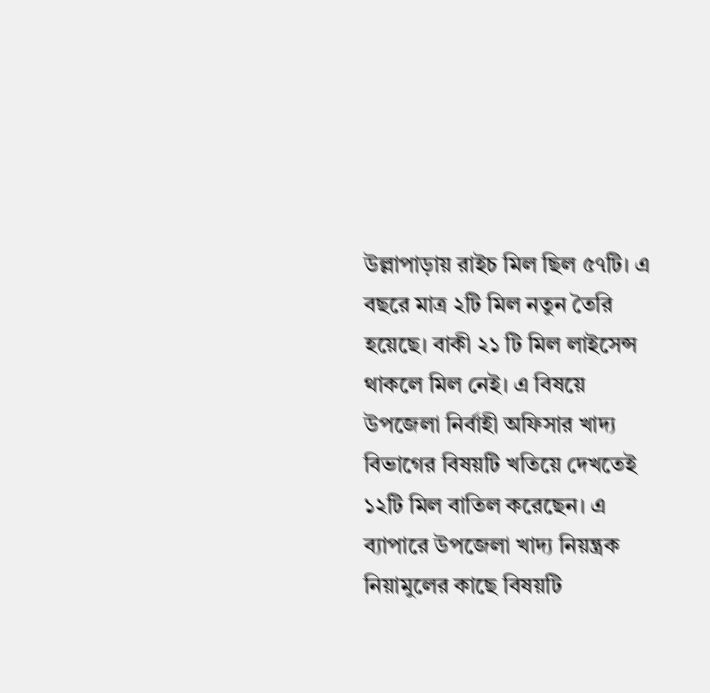উল্লাপাড়ায় রাইচ মিল ছিল ৫৭টি। এ বছরে মাত্র ২টি মিল নতুন তৈরি হয়েছে। বাকী ২১ টি মিল লাইসেন্স থাকলে মিল নেই। এ বিষয়ে উপজেলা নির্বাহী অফিসার খাদ্য বিভাগের বিষয়টি খতিয়ে দেখতেই ১২টি মিল বাতিল করেছেন। এ ব্যাপারে উপজেলা খাদ্য নিয়ন্ত্রক নিয়ামুলের কাছে বিষয়টি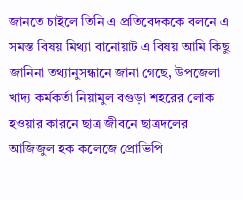জানতে চাইলে তিনি এ প্রতিবেদককে বলনে এ সমস্ত বিষয় মিথ্যা বানোয়াট এ বিষয় আমি কিছু জানিনা তথ্যানুসন্ধানে জানা গেছে, উপজেলা খাদ্য কর্মকর্তা নিয়ামুল বগুড়া শহরের লোক হওয়ার কারনে ছাত্র জীবনে ছাত্রদলের আজিজুল হক কলেজে প্রোভিপি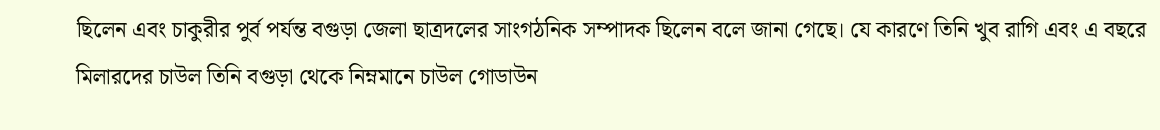ছিলেন এবং চাকুরীর পুর্ব পর্যন্ত বগুড়া জেলা ছাত্রদলের সাংগঠনিক সম্পাদক ছিলেন বলে জানা গেছে। যে কারণে তিনি খুব রাগি এবং এ বছরে মিলারদের চাউল তিনি বগুড়া থেকে নিম্নমানে চাউল গোডাউন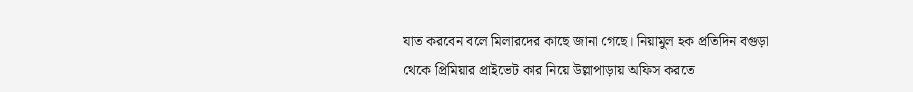যাত করবেন বলে মিলারদের কাছে জানা গেছে। নিয়ামুল হক প্রতিদিন বগুড়া থেকে প্রিমিয়ার প্রাইভেট কার নিয়ে উল্লাপাড়ায় অফিস করতে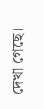দেখা গেছে।